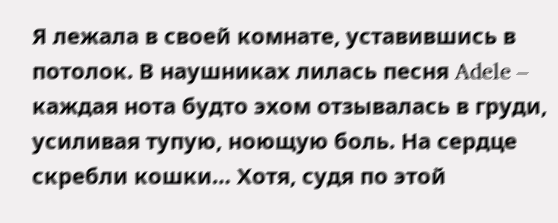Я лежала в своей комнате, уставившись в потолок. В наушниках лилась песня Adele – каждая нота будто эхом отзывалась в груди, усиливая тупую, ноющую боль. На сердце скребли кошки… Хотя, судя по этой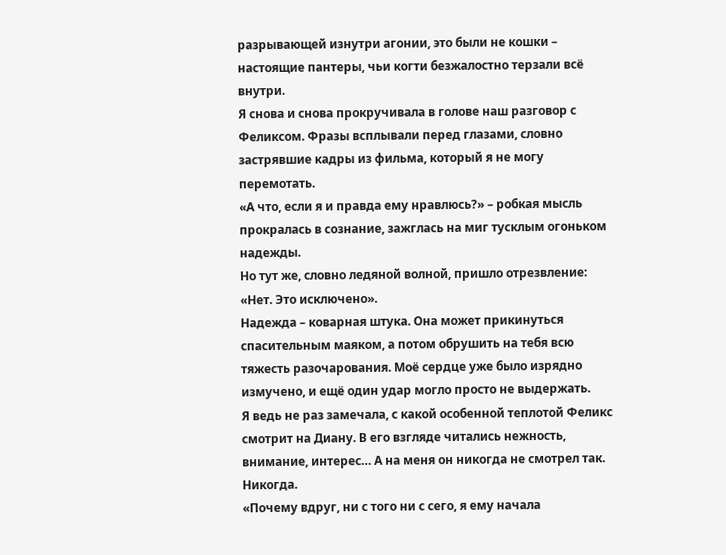разрывающей изнутри агонии, это были не кошки – настоящие пантеры, чьи когти безжалостно терзали всё внутри.
Я снова и снова прокручивала в голове наш разговор с Феликсом. Фразы всплывали перед глазами, словно застрявшие кадры из фильма, который я не могу перемотать.
«А что, если я и правда ему нравлюсь?» – робкая мысль прокралась в сознание, зажглась на миг тусклым огоньком надежды.
Но тут же, словно ледяной волной, пришло отрезвление: «Нет. Это исключено».
Надежда – коварная штука. Она может прикинуться спасительным маяком, а потом обрушить на тебя всю тяжесть разочарования. Моё сердце уже было изрядно измучено, и ещё один удар могло просто не выдержать.
Я ведь не раз замечала, с какой особенной теплотой Феликс смотрит на Диану. В его взгляде читались нежность, внимание, интерес… А на меня он никогда не смотрел так. Никогда.
«Почему вдруг, ни с того ни с сего, я ему начала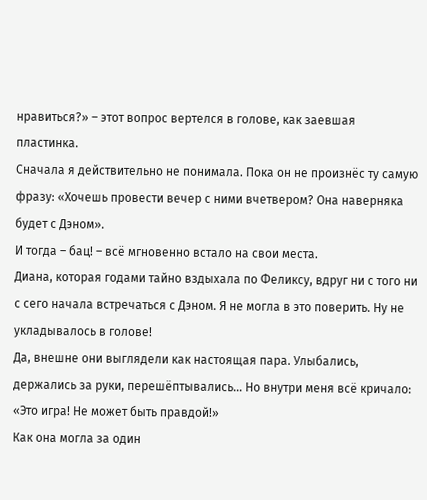нравиться?» – этот вопрос вертелся в голове, как заевшая пластинка.
Сначала я действительно не понимала. Пока он не произнёс ту самую фразу: «Хочешь провести вечер с ними вчетвером? Она наверняка будет с Дэном».
И тогда – бац! – всё мгновенно встало на свои места.
Диана, которая годами тайно вздыхала по Феликсу, вдруг ни с того ни с сего начала встречаться с Дэном. Я не могла в это поверить. Ну не укладывалось в голове!
Да, внешне они выглядели как настоящая пара. Улыбались, держались за руки, перешёптывались… Но внутри меня всё кричало: «Это игра! Не может быть правдой!»
Как она могла за один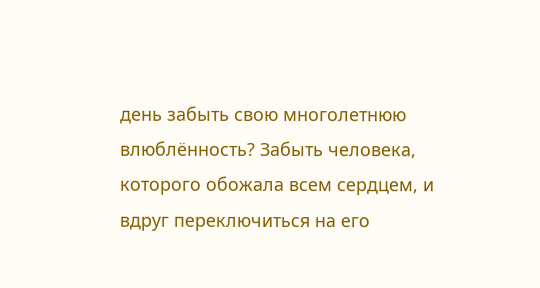день забыть свою многолетнюю влюблённость? Забыть человека, которого обожала всем сердцем, и вдруг переключиться на его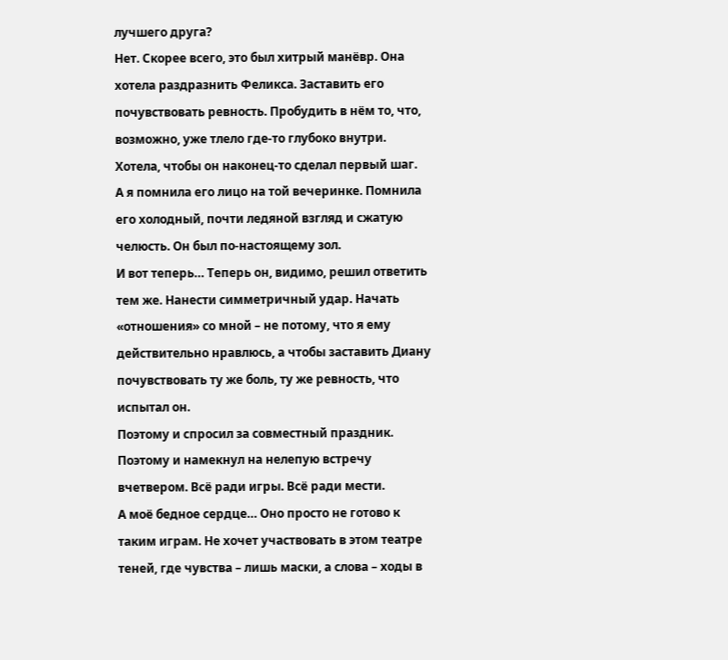лучшего друга?
Нет. Скорее всего, это был хитрый манёвр. Она хотела раздразнить Феликса. Заставить его почувствовать ревность. Пробудить в нём то, что, возможно, уже тлело где-то глубоко внутри. Хотела, чтобы он наконец-то сделал первый шаг.
А я помнила его лицо на той вечеринке. Помнила его холодный, почти ледяной взгляд и сжатую челюсть. Он был по-настоящему зол.
И вот теперь… Теперь он, видимо, решил ответить тем же. Нанести симметричный удар. Начать «отношения» со мной – не потому, что я ему действительно нравлюсь, а чтобы заставить Диану почувствовать ту же боль, ту же ревность, что испытал он.
Поэтому и спросил за совместный праздник. Поэтому и намекнул на нелепую встречу вчетвером. Всё ради игры. Всё ради мести.
А моё бедное сердце… Оно просто не готово к таким играм. Не хочет участвовать в этом театре теней, где чувства – лишь маски, а слова – ходы в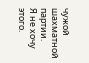чужой шахматной партии.
Я не хочу этого.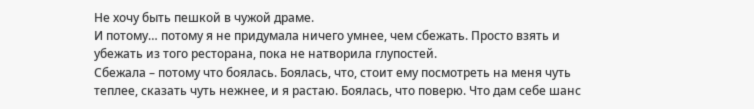Не хочу быть пешкой в чужой драме.
И потому… потому я не придумала ничего умнее, чем сбежать. Просто взять и убежать из того ресторана, пока не натворила глупостей.
Сбежала – потому что боялась. Боялась, что, стоит ему посмотреть на меня чуть теплее, сказать чуть нежнее, и я растаю. Боялась, что поверю. Что дам себе шанс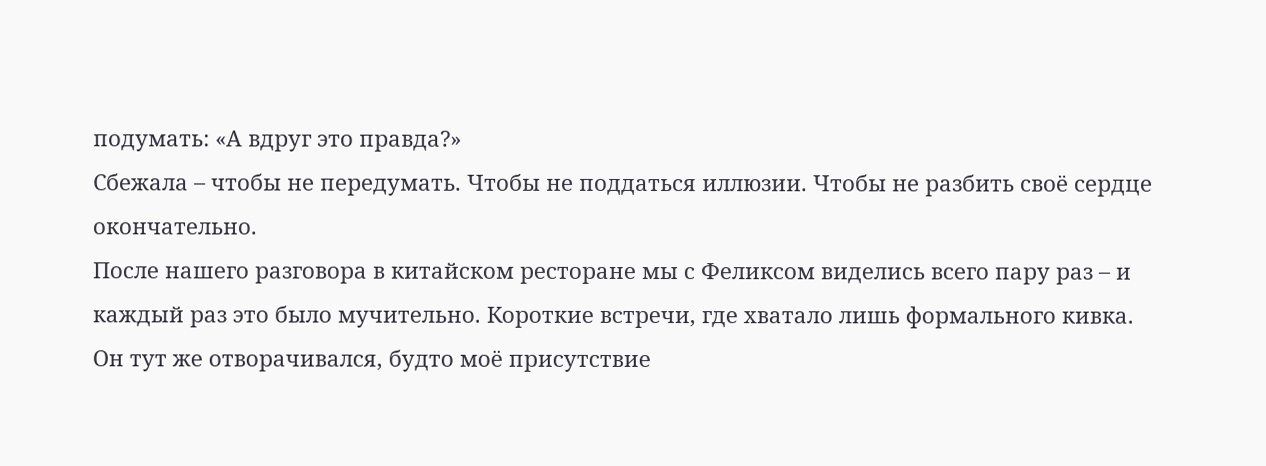подумать: «А вдруг это правда?»
Сбежала – чтобы не передумать. Чтобы не поддаться иллюзии. Чтобы не разбить своё сердце окончательно.
После нашего разговора в китайском ресторане мы с Феликсом виделись всего пару раз – и каждый раз это было мучительно. Короткие встречи, где хватало лишь формального кивка. Он тут же отворачивался, будто моё присутствие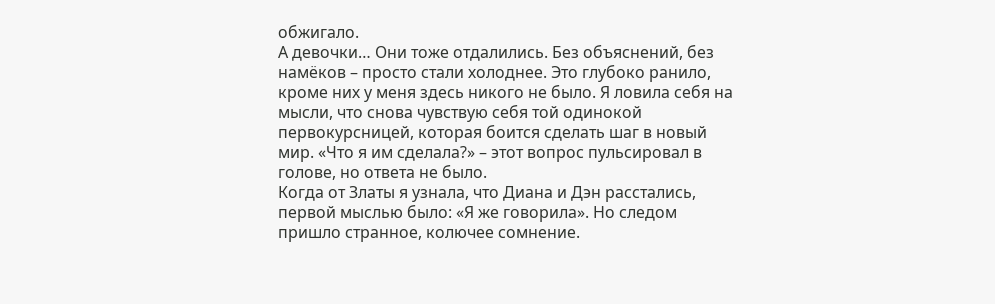обжигало.
А девочки… Они тоже отдалились. Без объяснений, без намёков – просто стали холоднее. Это глубоко ранило, кроме них у меня здесь никого не было. Я ловила себя на мысли, что снова чувствую себя той одинокой первокурсницей, которая боится сделать шаг в новый мир. «Что я им сделала?» – этот вопрос пульсировал в голове, но ответа не было.
Когда от Златы я узнала, что Диана и Дэн расстались, первой мыслью было: «Я же говорила». Но следом пришло странное, колючее сомнение.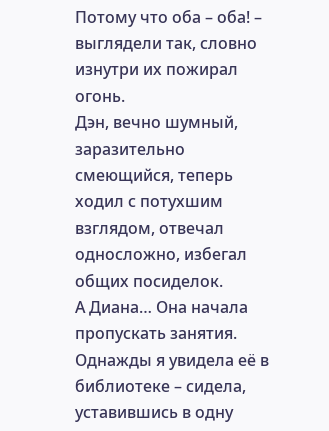Потому что оба – оба! – выглядели так, словно изнутри их пожирал огонь.
Дэн, вечно шумный, заразительно смеющийся, теперь ходил с потухшим взглядом, отвечал односложно, избегал общих посиделок.
А Диана… Она начала пропускать занятия. Однажды я увидела её в библиотеке – сидела, уставившись в одну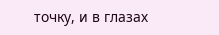точку, и в глазах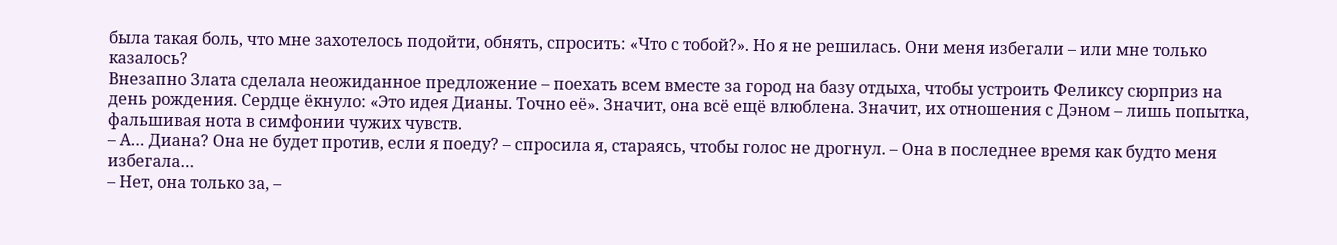была такая боль, что мне захотелось подойти, обнять, спросить: «Что с тобой?». Но я не решилась. Они меня избегали – или мне только казалось?
Внезапно Злата сделала неожиданное предложение – поехать всем вместе за город на базу отдыха, чтобы устроить Феликсу сюрприз на день рождения. Сердце ёкнуло: «Это идея Дианы. Точно её». Значит, она всё ещё влюблена. Значит, их отношения с Дэном – лишь попытка, фальшивая нота в симфонии чужих чувств.
– А… Диана? Она не будет против, если я поеду? – спросила я, стараясь, чтобы голос не дрогнул. – Она в последнее время как будто меня избегала…
– Нет, она только за, –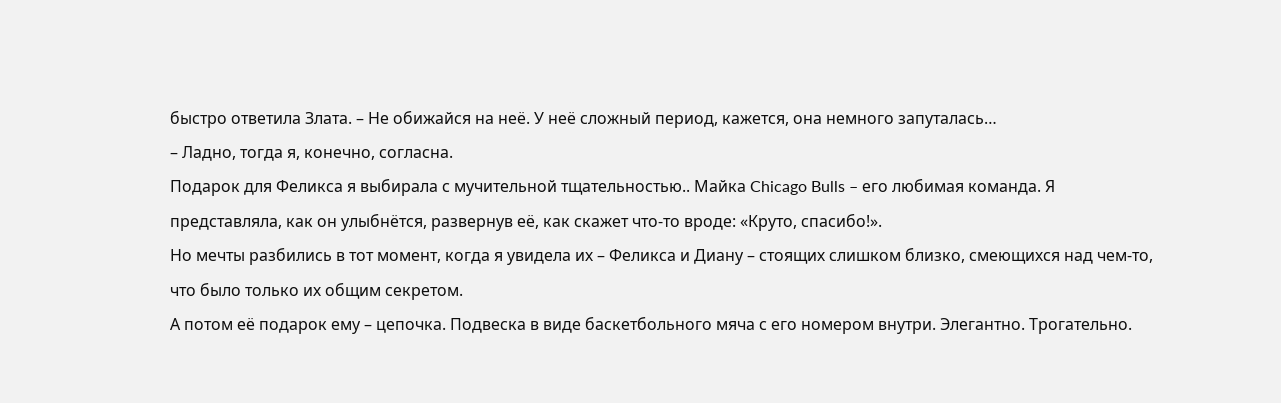быстро ответила Злата. – Не обижайся на неё. У неё сложный период, кажется, она немного запуталась…
– Ладно, тогда я, конечно, согласна.
Подарок для Феликса я выбирала с мучительной тщательностью.. Майка Chicago Bulls – его любимая команда. Я представляла, как он улыбнётся, развернув её, как скажет что-то вроде: «Круто, спасибо!».
Но мечты разбились в тот момент, когда я увидела их – Феликса и Диану – стоящих слишком близко, смеющихся над чем-то, что было только их общим секретом.
А потом её подарок ему – цепочка. Подвеска в виде баскетбольного мяча с его номером внутри. Элегантно. Трогательно.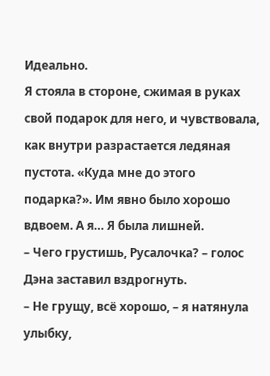Идеально.
Я стояла в стороне, сжимая в руках свой подарок для него, и чувствовала, как внутри разрастается ледяная пустота. «Куда мне до этого подарка?». Им явно было хорошо вдвоем. А я… Я была лишней.
– Чего грустишь, Русалочка? – голос Дэна заставил вздрогнуть.
– Не грущу, всё хорошо, – я натянула улыбку,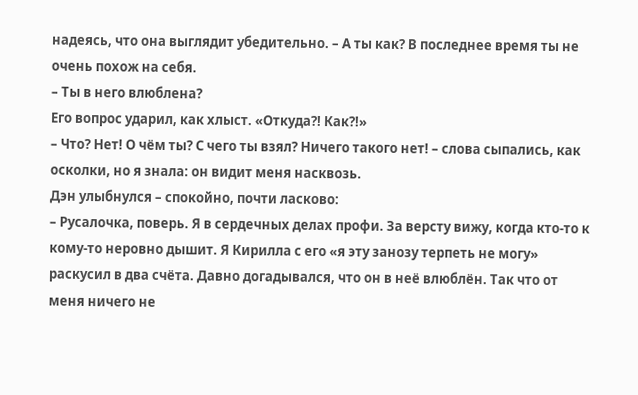надеясь, что она выглядит убедительно. – А ты как? В последнее время ты не очень похож на себя.
– Ты в него влюблена?
Его вопрос ударил, как хлыст. «Откуда?! Как?!»
– Что? Нет! О чём ты? С чего ты взял? Ничего такого нет! – слова сыпались, как осколки, но я знала: он видит меня насквозь.
Дэн улыбнулся – спокойно, почти ласково:
– Русалочка, поверь. Я в сердечных делах профи. За версту вижу, когда кто-то к кому-то неровно дышит. Я Кирилла с его «я эту занозу терпеть не могу» раскусил в два счёта. Давно догадывался, что он в неё влюблён. Так что от меня ничего не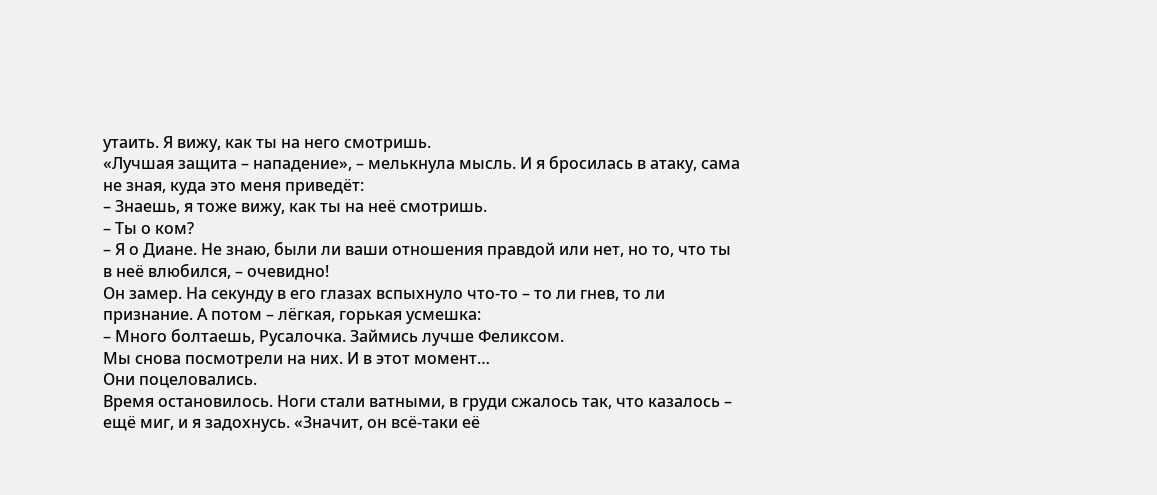утаить. Я вижу, как ты на него смотришь.
«Лучшая защита – нападение», – мелькнула мысль. И я бросилась в атаку, сама не зная, куда это меня приведёт:
– Знаешь, я тоже вижу, как ты на неё смотришь.
– Ты о ком?
– Я о Диане. Не знаю, были ли ваши отношения правдой или нет, но то, что ты в неё влюбился, – очевидно!
Он замер. На секунду в его глазах вспыхнуло что-то – то ли гнев, то ли признание. А потом – лёгкая, горькая усмешка:
– Много болтаешь, Русалочка. Займись лучше Феликсом.
Мы снова посмотрели на них. И в этот момент…
Они поцеловались.
Время остановилось. Ноги стали ватными, в груди сжалось так, что казалось – ещё миг, и я задохнусь. «Значит, он всё-таки её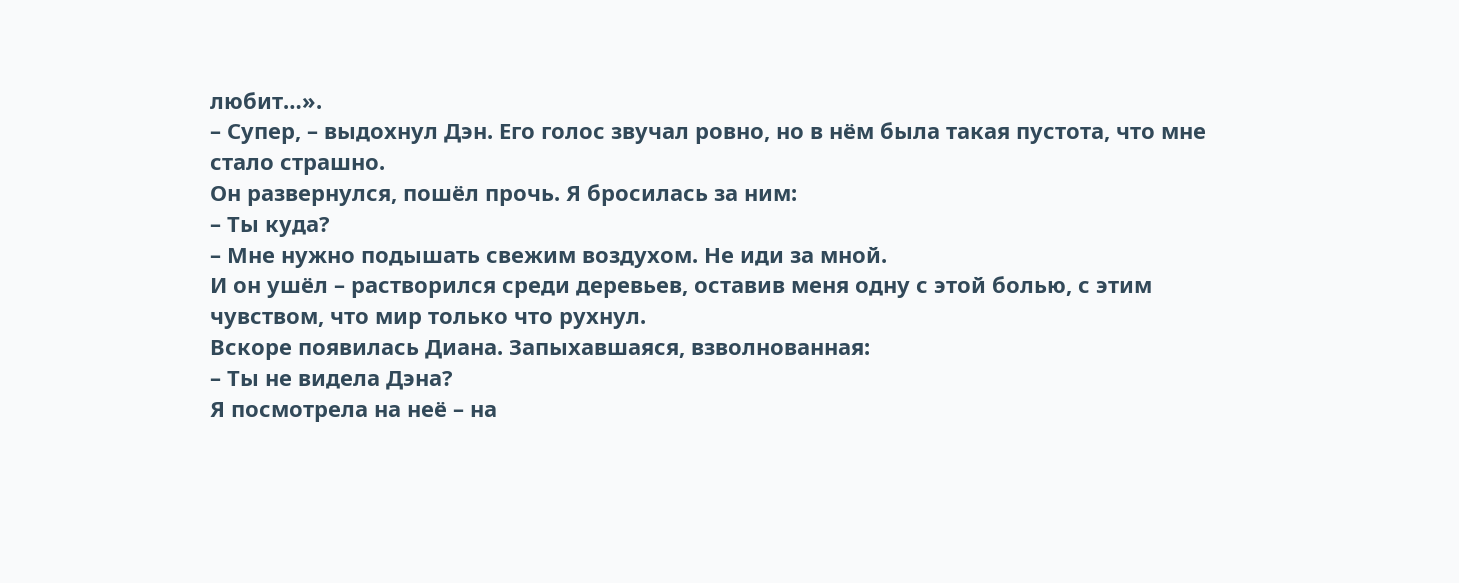любит…».
– Супер, – выдохнул Дэн. Его голос звучал ровно, но в нём была такая пустота, что мне стало страшно.
Он развернулся, пошёл прочь. Я бросилась за ним:
– Ты куда?
– Мне нужно подышать свежим воздухом. Не иди за мной.
И он ушёл – растворился среди деревьев, оставив меня одну с этой болью, с этим чувством, что мир только что рухнул.
Вскоре появилась Диана. Запыхавшаяся, взволнованная:
– Ты не видела Дэна?
Я посмотрела на неё – на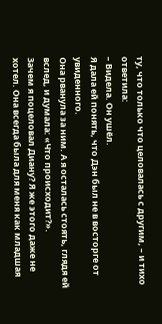ту, что только что целовалась с другим, – и тихо ответила:
– Видела. Он ушёл.
Я дала ей понять, что Дэн был не в восторге от увиденного.
Она рванула за ним. А я осталась стоять, глядя ей вслед, и думала: «Что происходит?».
Зачем я поцеловал Диану? Я же этого даже не хотел. Она всегда была для меня как младшая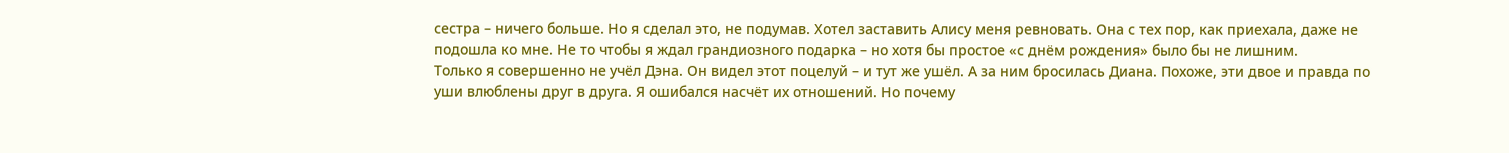сестра – ничего больше. Но я сделал это, не подумав. Хотел заставить Алису меня ревновать. Она с тех пор, как приехала, даже не подошла ко мне. Не то чтобы я ждал грандиозного подарка – но хотя бы простое «с днём рождения» было бы не лишним.
Только я совершенно не учёл Дэна. Он видел этот поцелуй – и тут же ушёл. А за ним бросилась Диана. Похоже, эти двое и правда по уши влюблены друг в друга. Я ошибался насчёт их отношений. Но почему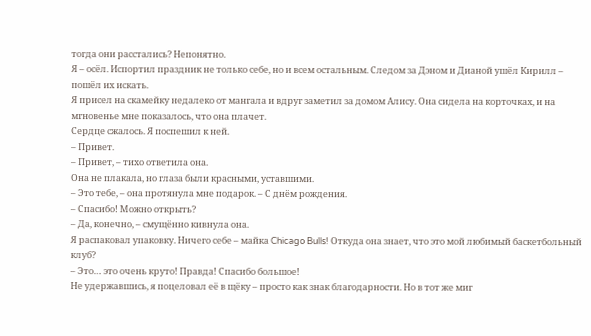тогда они расстались? Непонятно.
Я – осёл. Испортил праздник не только себе, но и всем остальным. Следом за Дэном и Дианой ушёл Кирилл – пошёл их искать.
Я присел на скамейку недалеко от мангала и вдруг заметил за домом Алису. Она сидела на корточках, и на мгновенье мне показалось, что она плачет.
Сердце сжалось. Я поспешил к ней.
– Привет.
– Привет, – тихо ответила она.
Она не плакала, но глаза были красными, уставшими.
– Это тебе, – она протянула мне подарок. – С днём рождения.
– Спасибо! Можно открыть?
– Да, конечно, – смущённо кивнула она.
Я распаковал упаковку. Ничего себе – майка Chicago Bulls! Откуда она знает, что это мой любимый баскетбольный клуб?
– Это… это очень круто! Правда! Спасибо большое!
Не удержавшись, я поцеловал её в щёку – просто как знак благодарности. Но в тот же миг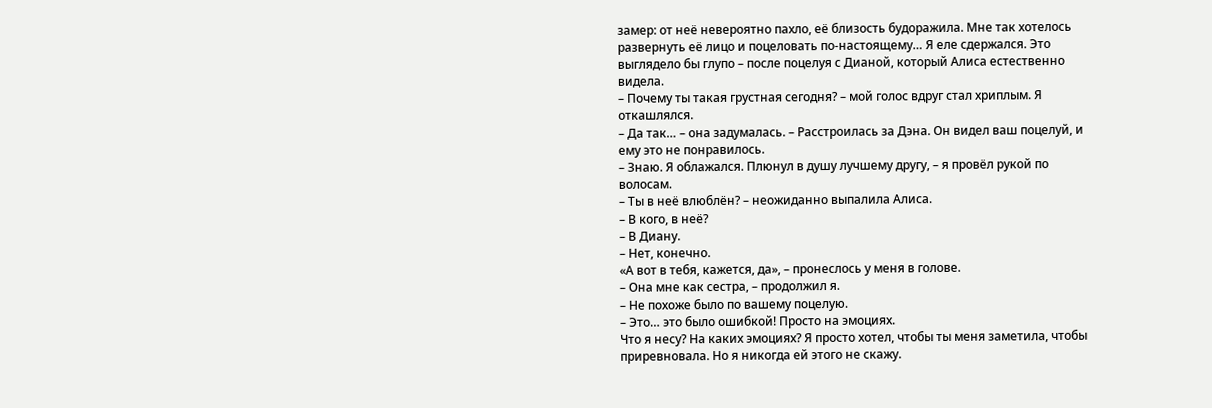замер: от неё невероятно пахло, её близость будоражила. Мне так хотелось развернуть её лицо и поцеловать по-настоящему… Я еле сдержался. Это выглядело бы глупо – после поцелуя с Дианой, который Алиса естественно видела.
– Почему ты такая грустная сегодня? – мой голос вдруг стал хриплым. Я откашлялся.
– Да так… – она задумалась. – Расстроилась за Дэна. Он видел ваш поцелуй, и ему это не понравилось.
– Знаю. Я облажался. Плюнул в душу лучшему другу, – я провёл рукой по волосам.
– Ты в неё влюблён? – неожиданно выпалила Алиса.
– В кого, в неё?
– В Диану.
– Нет, конечно.
«А вот в тебя, кажется, да», – пронеслось у меня в голове.
– Она мне как сестра, – продолжил я.
– Не похоже было по вашему поцелую.
– Это… это было ошибкой! Просто на эмоциях.
Что я несу? На каких эмоциях? Я просто хотел, чтобы ты меня заметила, чтобы приревновала. Но я никогда ей этого не скажу.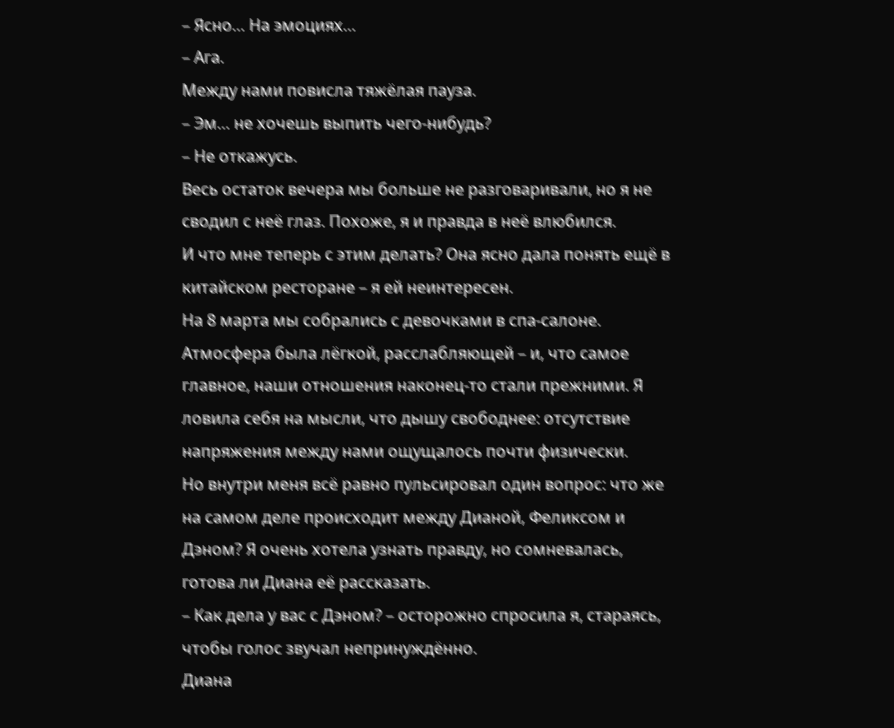– Ясно… На эмоциях…
– Ага.
Между нами повисла тяжёлая пауза.
– Эм… не хочешь выпить чего-нибудь?
– Не откажусь.
Весь остаток вечера мы больше не разговаривали, но я не сводил с неё глаз. Похоже, я и правда в неё влюбился.
И что мне теперь с этим делать? Она ясно дала понять ещё в китайском ресторане – я ей неинтересен.
На 8 марта мы собрались с девочками в спа-салоне. Атмосфера была лёгкой, расслабляющей – и, что самое главное, наши отношения наконец-то стали прежними. Я ловила себя на мысли, что дышу свободнее: отсутствие напряжения между нами ощущалось почти физически.
Но внутри меня всё равно пульсировал один вопрос: что же на самом деле происходит между Дианой, Феликсом и Дэном? Я очень хотела узнать правду, но сомневалась, готова ли Диана её рассказать.
– Как дела у вас с Дэном? – осторожно спросила я, стараясь, чтобы голос звучал непринуждённо.
Диана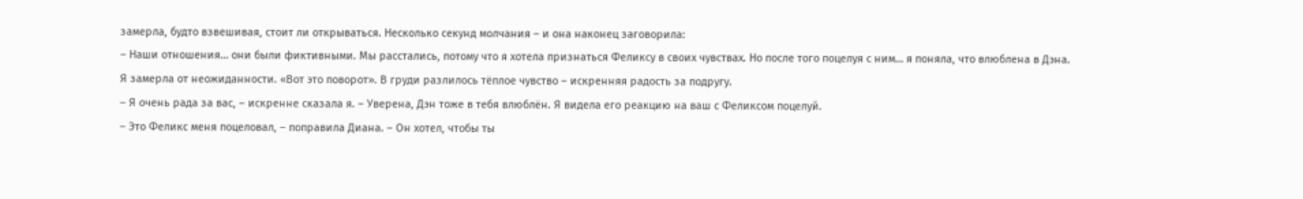замерла, будто взвешивая, стоит ли открываться. Несколько секунд молчания – и она наконец заговорила:
– Наши отношения… они были фиктивными. Мы расстались, потому что я хотела признаться Феликсу в своих чувствах. Но после того поцелуя с ним… я поняла, что влюблена в Дэна.
Я замерла от неожиданности. «Вот это поворот». В груди разлилось тёплое чувство – искренняя радость за подругу.
– Я очень рада за вас, – искренне сказала я. – Уверена, Дэн тоже в тебя влюблён. Я видела его реакцию на ваш с Феликсом поцелуй.
– Это Феликс меня поцеловал, – поправила Диана. – Он хотел, чтобы ты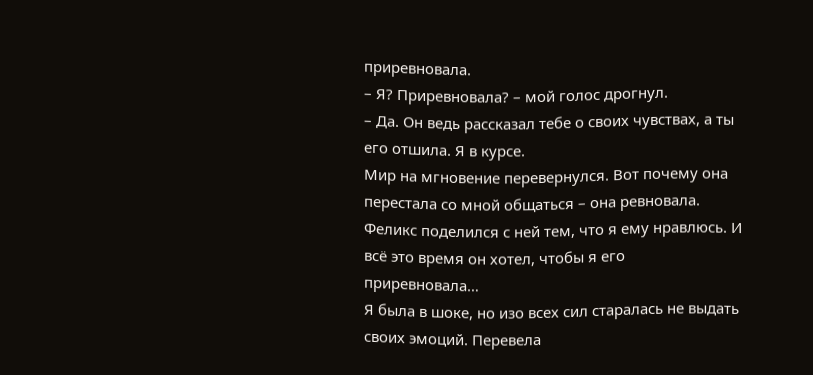приревновала.
– Я? Приревновала? – мой голос дрогнул.
– Да. Он ведь рассказал тебе о своих чувствах, а ты его отшила. Я в курсе.
Мир на мгновение перевернулся. Вот почему она перестала со мной общаться – она ревновала. Феликс поделился с ней тем, что я ему нравлюсь. И всё это время он хотел, чтобы я его приревновала…
Я была в шоке, но изо всех сил старалась не выдать своих эмоций. Перевела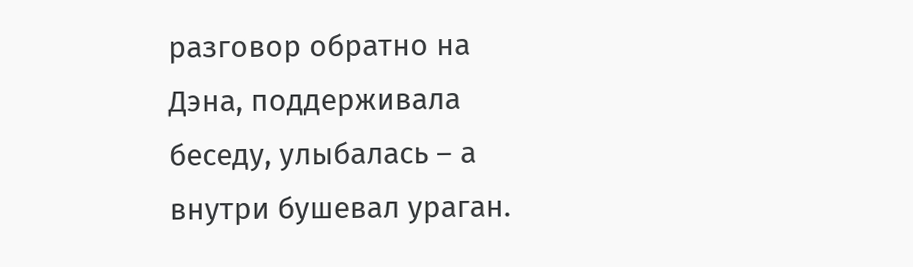разговор обратно на Дэна, поддерживала беседу, улыбалась – а внутри бушевал ураган.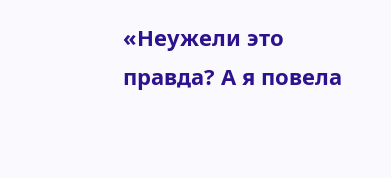«Неужели это правда? А я повела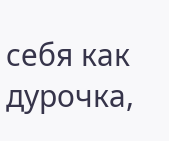себя как дурочка,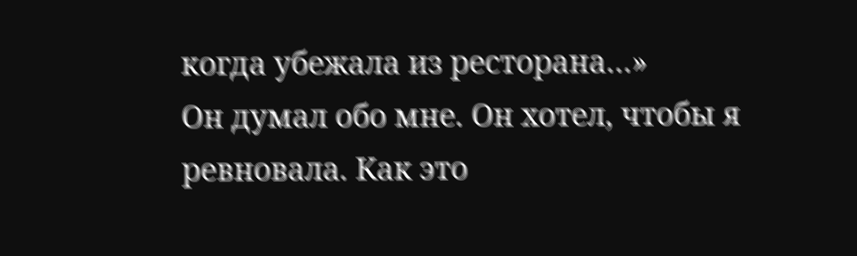когда убежала из ресторана…»
Он думал обо мне. Он хотел, чтобы я ревновала. Как это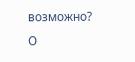возможно?
О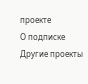проекте
О подписке
Другие проекты